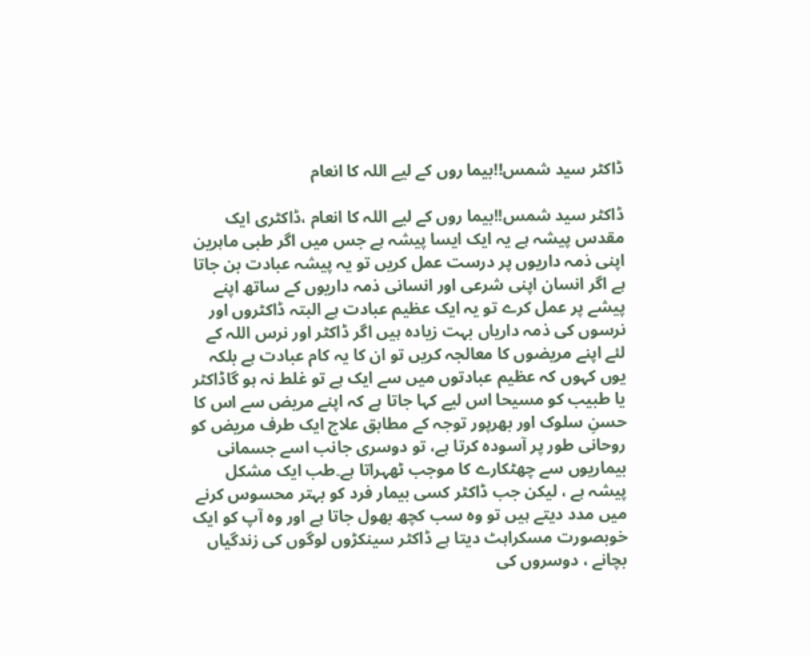ڈاکٹر سید شمس!!بیما روں کے لیے اللہ کا انعام

ڈاکٹر سید شمس!!بیما روں کے لیے اللہ کا انعام ،ڈاکٹری ایک مقدس پیشہ ہے یہ ایک ایسا پیشہ ہے جس میں اگر طبی ماہرین اپنی ذمہ داریوں پر درست عمل کریں تو یہ پیشہ عبادت بن جاتا ہے اگر انسان اپنی شرعی اور انسانی ذمہ داریوں کے ساتھ اپنے پیشے پر عمل کرے تو یہ ایک عظیم عبادت ہے البتہ ڈاکٹروں اور نرسوں کی ذمہ داریاں بہت زیادہ ہیں اگر ڈاکٹر اور نرس اللہ کے لئے اپنے مریضوں کا معالجہ کریں تو ان کا یہ کام عبادت ہے بلکہ یوں کہوں کہ عظیم عبادتوں میں سے ایک ہے تو غلط نہ ہو گاڈاکٹر یا طبیب کو مسیحا اس لیے کہا جاتا ہے کہ اپنے مریض سے اس کا حسنِ سلوک اور بھرپور توجہ کے مطابق علاج ایک طرف مریض کو روحانی طور پر آسودہ کرتا ہے، تو دوسری جانب اسے جسمانی بیماریوں سے چھٹکارے کا موجب ٹھہراتا ہے۔طب ایک مشکل پیشہ ہے ، لیکن جب ڈاکٹر کسی بیمار فرد کو بہتر محسوس کرنے میں مدد دیتے ہیں تو وہ سب کچھ بھول جاتا ہے اور وہ آپ کو ایک خوبصورت مسکراہٹ دیتا ہے ڈاکٹر سینکڑوں لوگوں کی زندگیاں بچانے ، دوسروں کی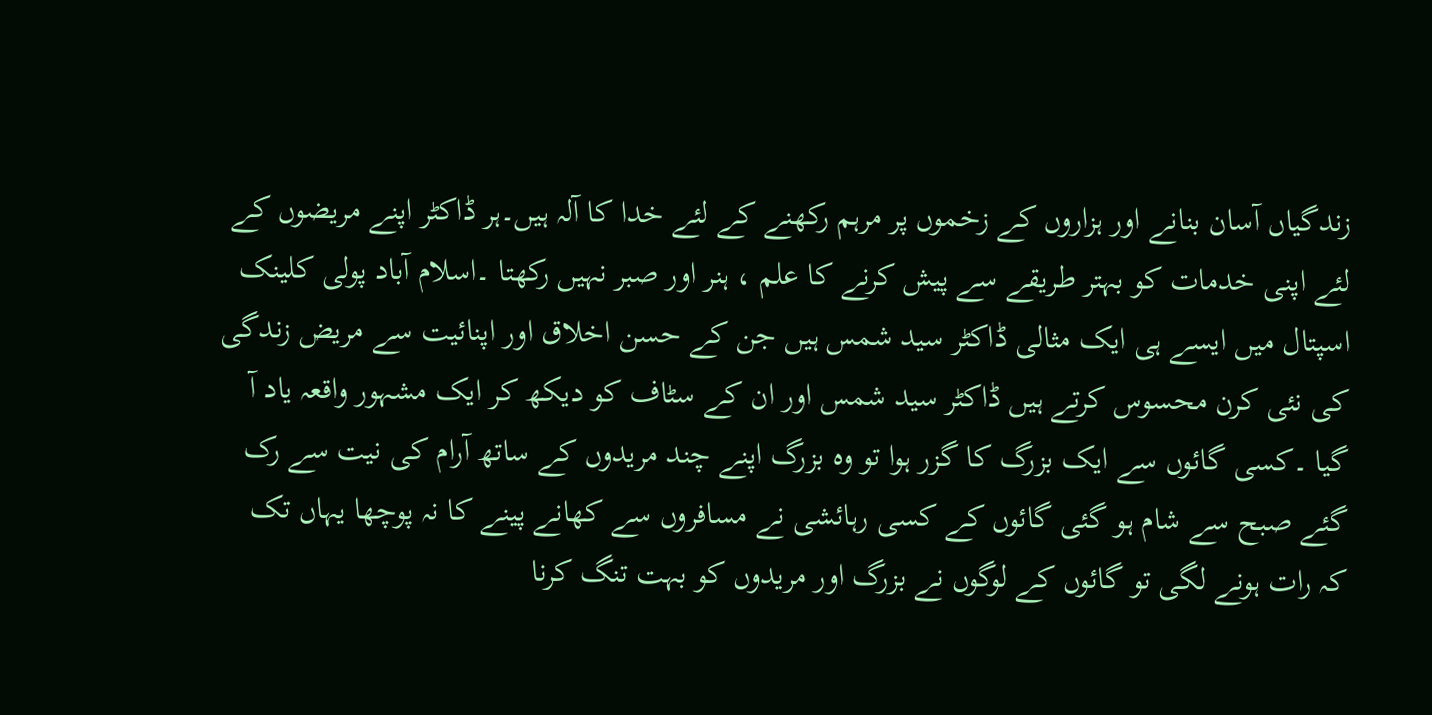زندگیاں آسان بنانے اور ہزاروں کے زخموں پر مرہم رکھنے کے لئے خدا کا آلہ ہیں۔ہر ڈاکٹر اپنے مریضوں کے لئے اپنی خدمات کو بہتر طریقے سے پیش کرنے کا علم ، ہنر اور صبر نہیں رکھتا ۔اسلام آباد پولی کلینک اسپتال میں ایسے ہی ایک مثالی ڈاکٹر سید شمس ہیں جن کے حسن اخلاق اور اپنائیت سے مریض زندگی کی نئی کرن محسوس کرتے ہیں ڈاکٹر سید شمس اور ان کے سٹاف کو دیکھ کر ایک مشہور واقعہ یاد آ گیا ۔کسی گائوں سے ایک بزرگ کا گزر ہوا تو وہ بزرگ اپنے چند مریدوں کے ساتھ آرام کی نیت سے رک گئے صبح سے شام ہو گئی گائوں کے کسی رہائشی نے مسافروں سے کھانے پینے کا نہ پوچھا یہاں تک کہ رات ہونے لگی تو گائوں کے لوگوں نے بزرگ اور مریدوں کو بہت تنگ کرنا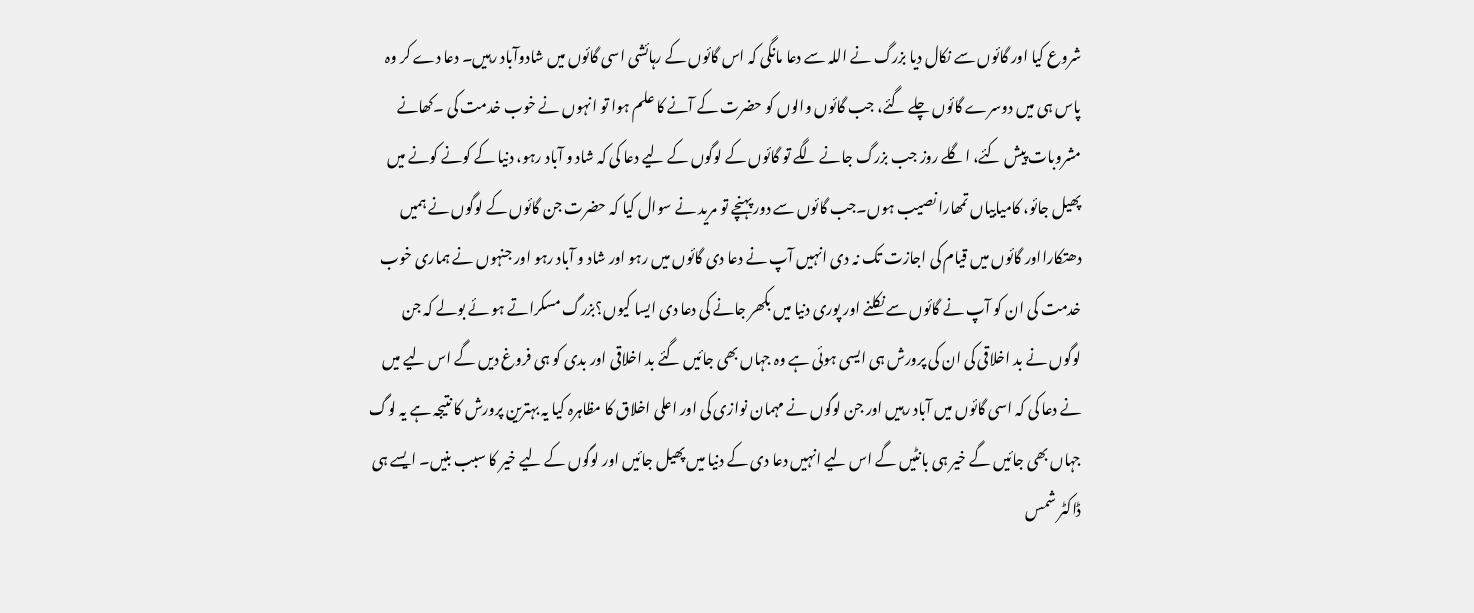شروع کیا اور گائوں سے نکال دیا بزرگ نے اللہ سے دعا مانگی کہ اس گائوں کے رہائشی اسی گائوں میں شادوآباد رہیں۔ دعا دے کر وہ پاس ہی میں دوسرے گائوں چلے گئے، جب گائوں والوں کو حضرت کے آنے کا علم ہوا تو انہوں نے خوب خدمت کی ۔کھانے مشروبات پیش کئے، اگلے روز جب بزرگ جانے لگے تو گائوں کے لوگوں کے لیے دعا کی کہ شاد و آباد رہو، دنیا کے کونے کونے میں پھیل جائو، کامیابیاں تمھارا نصیب ہوں۔جب گائوں سے دور پہنچے تو مرید نے سوال کیا کہ حضرت جن گائوں کے لوگوں نے ہمیں دھتکارااور گائوں میں قیام کی اجازت تک نہ دی انہیں آپ نے دعا دی گائوں میں رہو اور شاد و آباد رہو اور جنہوں نے ہماری خوب خدمت کی ان کو آپ نے گائوں سے نکلنے اور پوری دنیا میں بکھر جانے کی دعا دی ایسا کیوں؟بزرگ مسکراتے ہو ئے بولے کہ جن لوگوں نے بد اخلاقی کی ان کی پرورش ہی ایسی ہوئی ہے وہ جہاں بھی جائیں گئے بد اخلاقی اور بدی کو ہی فروغ دیں گے اس لیے میں نے دعا کی کہ اسی گائوں میں آباد رہیں اور جن لوگوں نے مہمان نوازی کی اور اعلی اخلاق کا مظاہرہ کیا یہ بہترین پرورش کا نتیجہ ہے یہ لوگ جہاں بھی جائیں گے خیر ہی بانٹیں گے اس لیے انہیں دعا دی کے دنیا میں پھیل جائیں اور لوگوں کے لیے خیر کا سبب بنیں۔ ایسے ہی ڈاکٹر شمس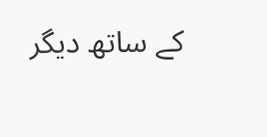کے ساتھ دیگر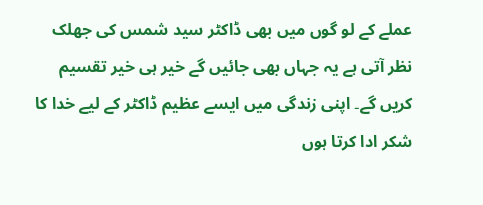عملے کے لو گوں میں بھی ڈاکٹر سید شمس کی جھلک نظر آتی ہے یہ جہاں بھی جائیں گے خیر ہی خیر تقسیم کریں گے۔ اپنی زندگی میں ایسے عظیم ڈاکٹر کے لیے خدا کا شکر ادا کرتا ہوں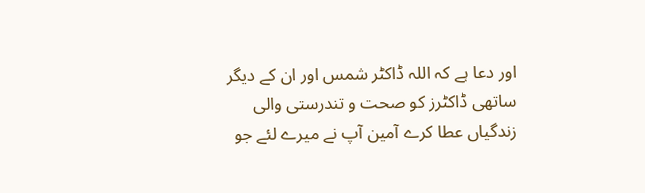اور دعا ہے کہ اللہ ڈاکٹر شمس اور ان کے دیگر ساتھی ڈاکٹرز کو صحت و تندرستی والی زندگیاں عطا کرے آمین آپ نے میرے لئے جو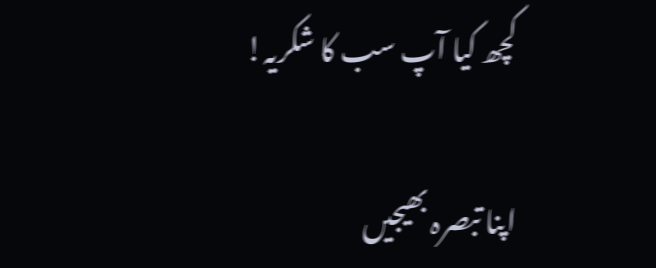کچھ کیا آپ سب کا شکریہ!

اپنا تبصرہ بھیجیں